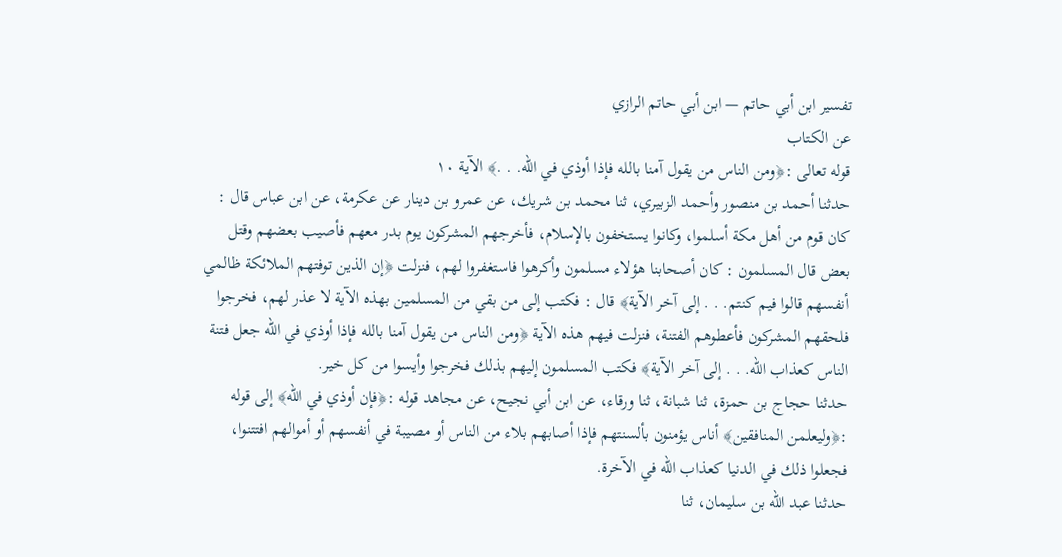تفسير ابن أبي حاتم — ابن أبي حاتم الرازي
عن الكتاب
قوله تعالى :﴿ومن الناس من يقول آمنا بالله فإذا أوذي في الله. . .﴾ الآية ١٠
حدثنا أحمد بن منصور وأحمد الزبيري، ثنا محمد بن شريك، عن عمرو بن دينار عن عكرمة، عن ابن عباس قال : كان قوم من أهل مكة أسلموا، وكانوا يستخفون بالإسلام، فأخرجهم المشركون يوم بدر معهم فأصيب بعضهم وقتل بعض قال المسلمون : كان أصحابنا هؤلاء مسلمون وأكرهوا فاستغفروا لهم، فنزلت ﴿إن الذين توفتهم الملائكة ظالمي أنفسهم قالوا فيم كنتم. . . إلى آخر الآية﴾ قال : فكتب إلى من بقي من المسلمين بهذه الآية لا عذر لهم، فخرجوا فلحقهم المشركون فأعطوهم الفتنة، فنزلت فيهم هذه الآية ﴿ومن الناس من يقول آمنا بالله فإذا أوذي في الله جعل فتنة الناس كعذاب الله. . . إلى آخر الآية﴾ فكتب المسلمون إليهم بذلك فخرجوا وأيسوا من كل خير.
حدثنا حجاج بن حمزة، ثنا شبانة، ثنا ورقاء، عن ابن أبي نجيح، عن مجاهد قوله :﴿فإن أوذي في الله﴾ إلى قوله :﴿وليعلمن المنافقين﴾ أناس يؤمنون بألسنتهم فإذا أصابهم بلاء من الناس أو مصيبة في أنفسهم أو أموالهم افتتنوا، فجعلوا ذلك في الدنيا كعذاب الله في الآخرة.
حدثنا عبد الله بن سليمان، ثنا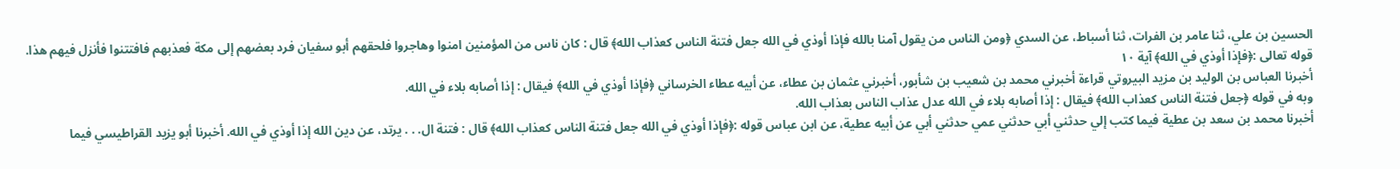الحسين بن علي، ثنا عامر بن الفرات، ثنا أسباط، عن السدي ﴿ومن الناس من يقول آمنا بالله فإذا أوذي في الله جعل فتنة الناس كعذاب الله﴾ قال : كان ناس من المؤمنين امنوا وهاجروا فلحقهم أبو سفيان فرد بعضهم إلى مكة فعذبهم فافتتنوا فأنزل فيهم هذا.
قوله تعالى :﴿فإذا أوذي في الله﴾ آية ١٠
أخبرنا العباس بن الوليد بن مزيد البيروتي قراءة أخبرني محمد بن شعيب بن شأبور، أخبرني عثمان بن عطاء، عن أبيه عطاء الخرساني ﴿فإذا أوذي في الله﴾ فيقال : إذا أصابه بلاء في الله.
وبه في قوله ﴿جعل فتنة الناس كعذاب الله﴾ فيقال : إذا أصابه بلاء في الله عدل عذاب الناس بعذاب الله.
أخبرنا محمد بن سعد بن عطية فيما كتب إلي حدثني أبي حدثني عمي حدثني أبي عن أبيه عطية، عن ابن عباس قوله :﴿فإذا أوذي في الله جعل فتنة الناس كعذاب الله﴾ قال : فتنة ال. . . يرتد، عن دين الله إذا أوذي في الله. أخبرنا أبو يزيد القراطيسي فيما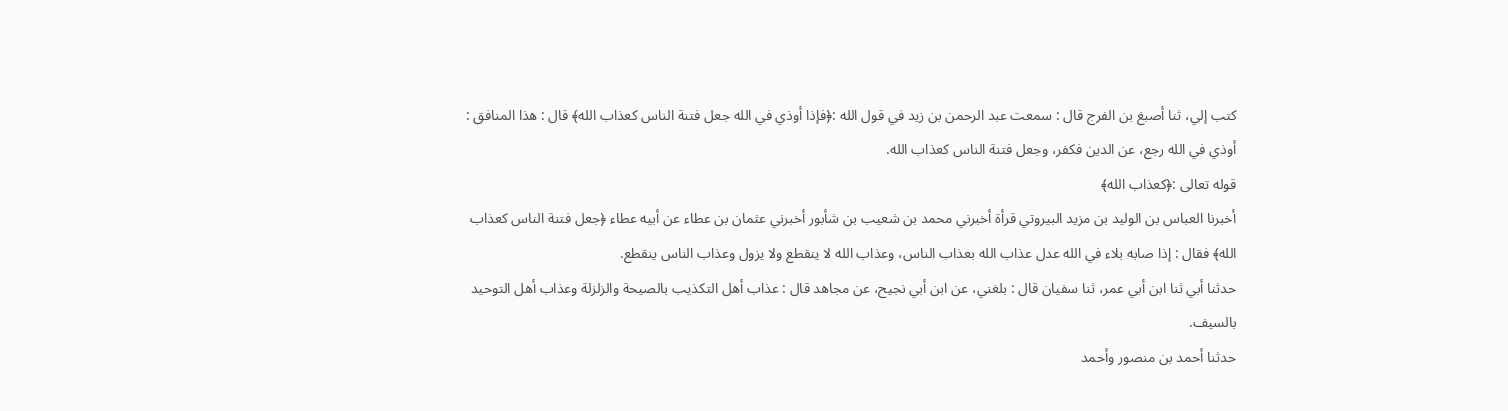كتب إلي، ثنا أصبغ بن الفرج قال : سمعت عبد الرحمن بن زيد في قول الله :﴿فإذا أوذي في الله جعل فتنة الناس كعذاب الله﴾ قال : هذا المنافق : أوذي في الله رجع، عن الدين فكفر، وجعل فتنة الناس كعذاب الله.
قوله تعالى :﴿كعذاب الله﴾
أخبرنا العباس بن الوليد بن مزيد البيروتي قرأة أخبرني محمد بن شعيب بن شأبور أخبرني عثمان بن عطاء عن أبيه عطاء ﴿جعل فتنة الناس كعذاب الله﴾ فقال : إذا صابه بلاء في الله عدل عذاب الله بعذاب الناس، وعذاب الله لا ينقطع ولا يزول وعذاب الناس ينقطع.
حدثنا أبي ثنا ابن أبي عمر، ثنا سفيان قال : بلغني، عن ابن أبي نجيح، عن مجاهد قال : عذاب أهل التكذيب بالصيحة والزلزلة وعذاب أهل التوحيد بالسيف.
حدثنا أحمد بن منصور وأحمد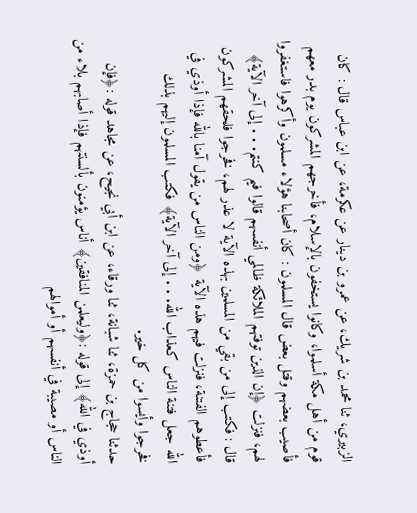الزبيري، ثنا محمد بن شريك، عن عمرو بن دينار عن عكرمة، عن ابن عباس قال : كان قوم من أهل مكة أسلموا، وكانوا يستخفون بالإسلام، فأخرجهم المشركون يوم بدر معهم فأصيب بعضهم وقتل بعض قال المسلمون : كان أصحابنا هؤلاء مسلمون وأكرهوا فاستغفروا لهم، فنزلت ﴿إن الذين توفتهم الملائكة ظالمي أنفسهم قالوا فيم كنتم. . . إلى آخر الآية﴾ قال : فكتب إلى من بقي من المسلمين بهذه الآية لا عذر لهم، فخرجوا فلحقهم المشركون فأعطوهم الفتنة، فنزلت فيهم هذه الآية ﴿ومن الناس من يقول آمنا بالله فإذا أوذي في الله جعل فتنة الناس كعذاب الله. . . إلى آخر الآية﴾ فكتب المسلمون إليهم بذلك فخرجوا وأيسوا من كل خير.
حدثنا حجاج بن حمزة، ثنا شبانة، ثنا ورقاء، عن ابن أبي نجيح، عن مجاهد قوله :﴿فإن أوذي في الله﴾ إلى قوله :﴿وليعلمن المنافقين﴾ أناس يؤمنون بألسنتهم فإذا أصابهم بلاء من الناس أو مصيبة في أنفسهم أو أموالهم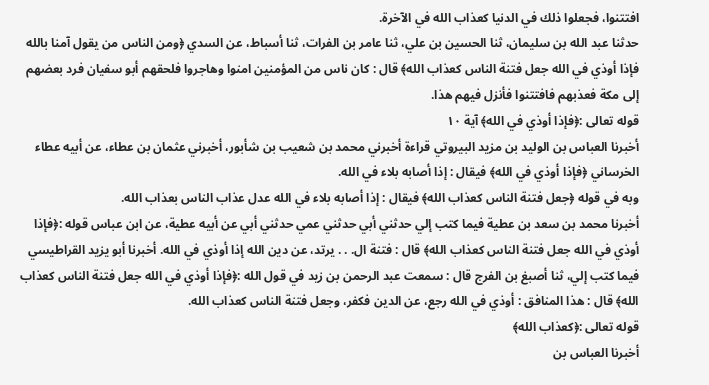افتتنوا، فجعلوا ذلك في الدنيا كعذاب الله في الآخرة.
حدثنا عبد الله بن سليمان، ثنا الحسين بن علي، ثنا عامر بن الفرات، ثنا أسباط، عن السدي ﴿ومن الناس من يقول آمنا بالله فإذا أوذي في الله جعل فتنة الناس كعذاب الله﴾ قال : كان ناس من المؤمنين امنوا وهاجروا فلحقهم أبو سفيان فرد بعضهم إلى مكة فعذبهم فافتتنوا فأنزل فيهم هذا.
قوله تعالى :﴿فإذا أوذي في الله﴾ آية ١٠
أخبرنا العباس بن الوليد بن مزيد البيروتي قراءة أخبرني محمد بن شعيب بن شأبور، أخبرني عثمان بن عطاء، عن أبيه عطاء الخرساني ﴿فإذا أوذي في الله﴾ فيقال : إذا أصابه بلاء في الله.
وبه في قوله ﴿جعل فتنة الناس كعذاب الله﴾ فيقال : إذا أصابه بلاء في الله عدل عذاب الناس بعذاب الله.
أخبرنا محمد بن سعد بن عطية فيما كتب إلي حدثني أبي حدثني عمي حدثني أبي عن أبيه عطية، عن ابن عباس قوله :﴿فإذا أوذي في الله جعل فتنة الناس كعذاب الله﴾ قال : فتنة ال. . . يرتد، عن دين الله إذا أوذي في الله. أخبرنا أبو يزيد القراطيسي فيما كتب إلي، ثنا أصبغ بن الفرج قال : سمعت عبد الرحمن بن زيد في قول الله :﴿فإذا أوذي في الله جعل فتنة الناس كعذاب الله﴾ قال : هذا المنافق : أوذي في الله رجع، عن الدين فكفر، وجعل فتنة الناس كعذاب الله.
قوله تعالى :﴿كعذاب الله﴾
أخبرنا العباس بن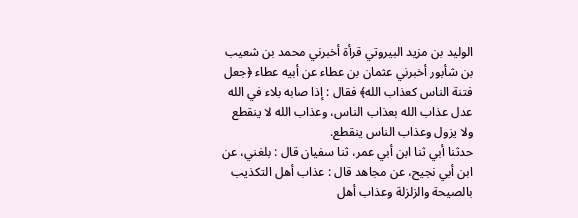الوليد بن مزيد البيروتي قرأة أخبرني محمد بن شعيب بن شأبور أخبرني عثمان بن عطاء عن أبيه عطاء ﴿جعل فتنة الناس كعذاب الله﴾ فقال : إذا صابه بلاء في الله عدل عذاب الله بعذاب الناس، وعذاب الله لا ينقطع ولا يزول وعذاب الناس ينقطع.
حدثنا أبي ثنا ابن أبي عمر، ثنا سفيان قال : بلغني، عن ابن أبي نجيح، عن مجاهد قال : عذاب أهل التكذيب بالصيحة والزلزلة وعذاب أهل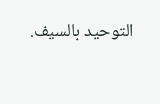التوحيد بالسيف.